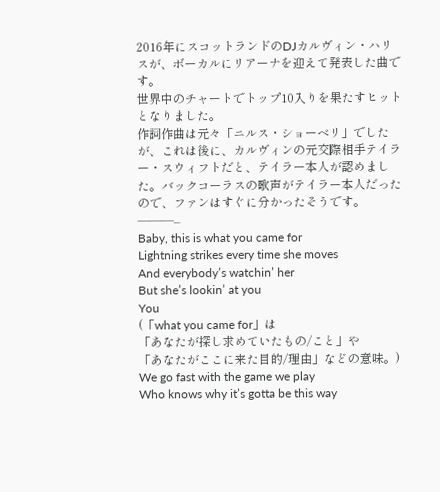2016年にスコットランドのDJカルヴィン・ハリスが、ボーカルにリアーナを迎えて発表した曲です。
世界中のチャートでトップ10入りを果たすヒットとなりました。
作詞作曲は元々「ニルス・ショーベリ」でしたが、これは後に、カルヴィンの元交際相手テイラー・スウィフトだと、テイラー本人が認めました。バックコーラスの歌声がテイラー本人だったので、ファンはすぐに分かったそうです。
———–
Baby, this is what you came for
Lightning strikes every time she moves
And everybody’s watchin’ her
But she’s lookin’ at you
You
(「what you came for」は
「あなたが探し求めていたもの/こと」や
「あなたがここに来た目的/理由」などの意味。)
We go fast with the game we play
Who knows why it’s gotta be this way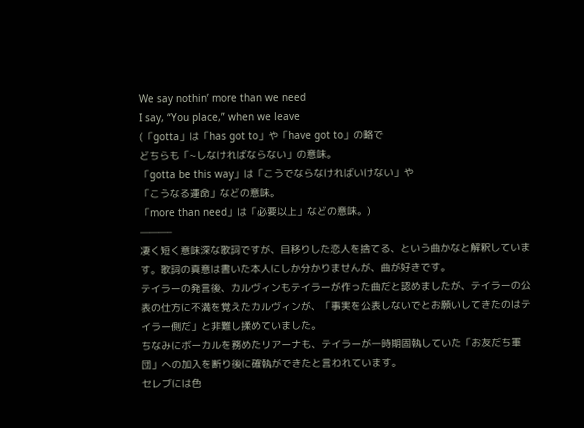We say nothin’ more than we need
I say, “You place,” when we leave
(「gotta」は「has got to」や「have got to」の略で
どちらも「~しなければならない」の意味。
「gotta be this way」は「こうでならなければいけない」や
「こうなる運命」などの意味。
「more than need」は「必要以上」などの意味。)
———–
凄く短く意味深な歌詞ですが、目移りした恋人を捨てる、という曲かなと解釈しています。歌詞の真意は書いた本人にしか分かりませんが、曲が好きです。
テイラーの発言後、カルヴィンもテイラーが作った曲だと認めましたが、テイラーの公表の仕方に不満を覚えたカルヴィンが、「事実を公表しないでとお願いしてきたのはテイラー側だ」と非難し揉めていました。
ちなみにボーカルを務めたリアーナも、テイラーが一時期固執していた「お友だち軍団」への加入を断り後に確執ができたと言われています。
セレブには色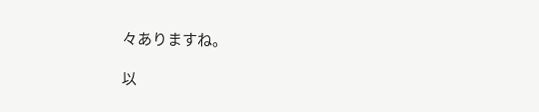々ありますね。

以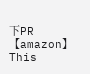下PR
【amazon】This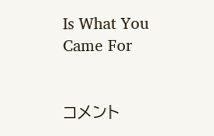Is What You Came For


コメント